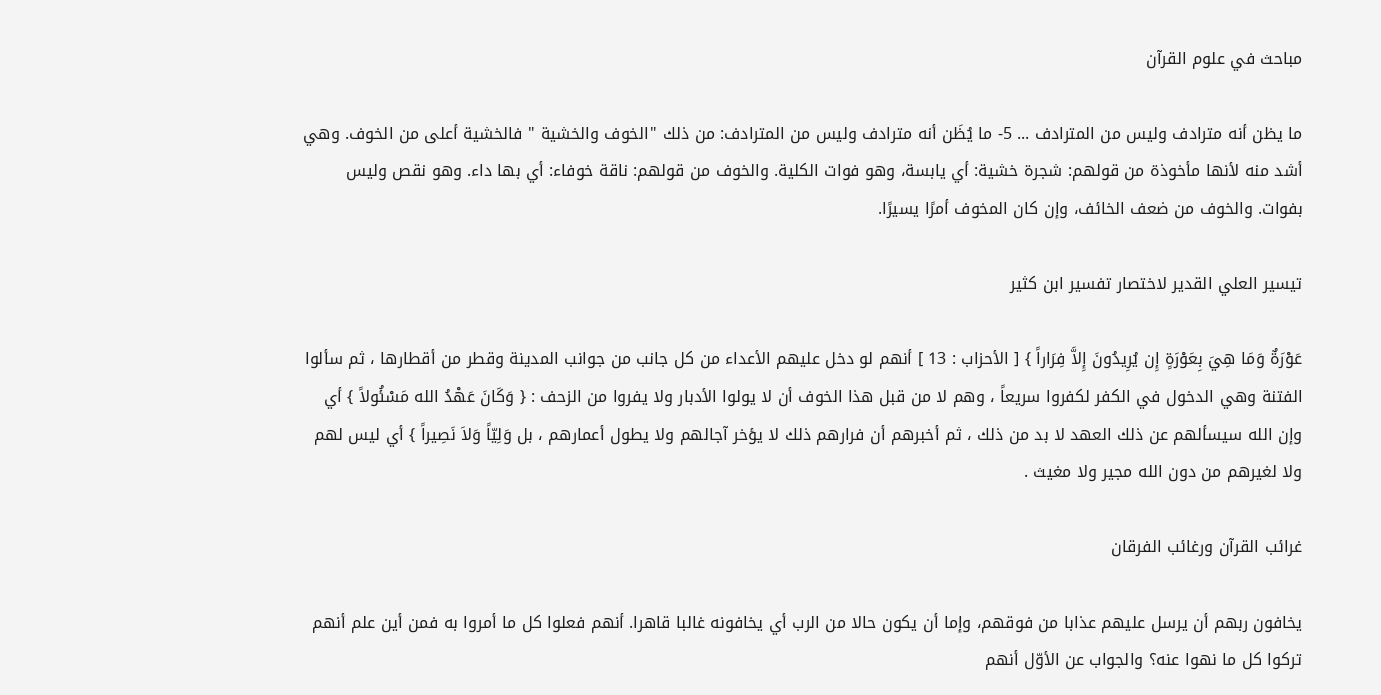مباحث في علوم القرآن

ما يظن أنه مترادف وليس من المترادف ... 5- ما يُظَن أنه مترادف وليس من المترادف: من ذلك "الخوف والخشية " فالخشية أعلى من الخوف. وهي أشد منه لأنها مأخوذة من قولهم: شجرة خشية: أي يابسة، وهو فوات الكلية. والخوف من قولهم: ناقة خوفاء: أي بها داء. وهو نقص وليس بفوات. والخوف من ضعف الخائف، وإن كان المخوف أمرًا يسيرًا.

تيسير العلي القدير لاختصار تفسير ابن كثير

عَوْرَةٌ وَمَا هِيَ بِعَوْرَةٍ إِن يُرِيدُونَ إِلاَّ فِرَاراً } [ الأحزاب : 13 ] أنهم لو دخل عليهم الأعداء من كل جانب من جوانب المدينة وقطر من أقطارها ، ثم سألوا الفتنة وهي الدخول في الكفر لكفروا سريعاً ، وهم لا من قبل هذا الخوف أن لا يولوا الأدبار ولا يفروا من الزحف : { وَكَانَ عَهْدُ الله مَسْئُولاً } أي وإن الله سيسألهم عن ذلك العهد لا بد من ذلك ، ثم أخبرهم أن فرارهم ذلك لا يؤخر آجالهم ولا يطول أعمارهم ، بل وَلِيّاً وَلاَ نَصِيراً } أي ليس لهم ولا لغيرهم من دون الله مجير ولا مغيث .

غرائب القرآن ورغائب الفرقان

يخافون ربهم أن يرسل عليهم عذابا من فوقهم، وإما أن يكون حالا من الرب أي يخافونه غالبا قاهرا. أنهم فعلوا كل ما أمروا به فمن أين علم أنهم تركوا كل ما نهوا عنه؟ والجواب عن الأوّل أنهم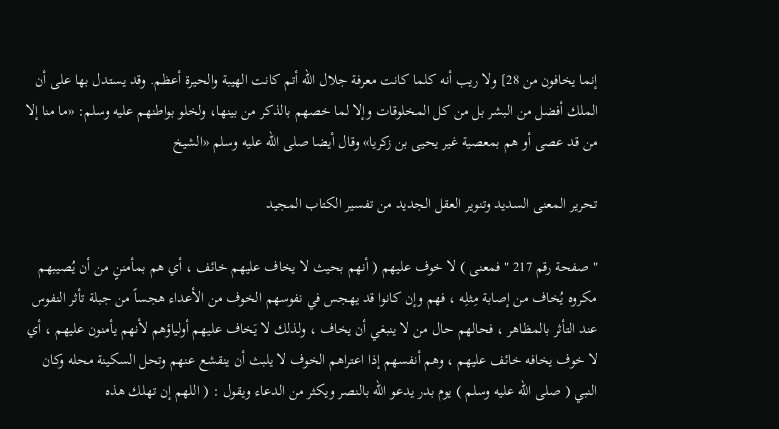إنما يخافون من 28] ولا ريب أنه كلما كانت معرفة جلال الله أتم كانت الهيبة والحيرة أعظم. وقد يستدل بها على أن الملك أفضل من البشر بل من كل المخلوقات وإلا لما خصهم بالذكر من بينها، ولخلو بواطنهم عليه وسلم: «ما منا إلا من قد عصى أو هم بمعصية غير يحيى بن زكريا» وقال أيضا صلى الله عليه وسلم «الشيخ

تحرير المعنى السديد وتنوير العقل الجديد من تفسير الكتاب المجيد

" صفحة رقم 217 " فمعنى ) لا خوف عليهم ( أنهم بحيث لا يخاف عليهم خائف ، أي هم بمأمننٍ من أن يُصيبهم مكروه يُخاف من إصابة مِثلِه ، فهم وإن كانوا قد يهجس في نفوسهم الخوف من الأعداء هجساً من جبلة تأثر النفوس عند التأثر بالمظاهر ، فحالهم حال من لا ينبغي أن يخاف ، ولذلك لا يَخاف عليهم أولياؤهم لأنهم يأمنون عليهم ، أي لا خوف يخافه خائف عليهم ، وهم أنفسهم إذا اعتراهم الخوف لا يلبث أن ينقشع عنهم وتحل السكينة محله وكان النبي ( صلى الله عليه وسلم ) يوم بدر يدعو الله بالنصر ويكثر من الدعاء ويقول : ( اللهم إن تهلك هذه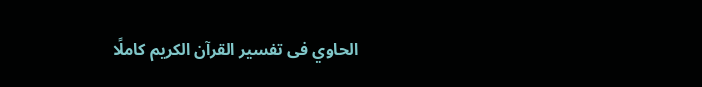الحاوي فى تفسير القرآن الكريم كاملًا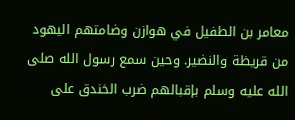معامر بن الطفيل في هوازن وضامتهم اليهود من قريظة والنضير. وحين سمع رسول الله صلى الله عليه وسلم بإقبالهم ضرب الخندق على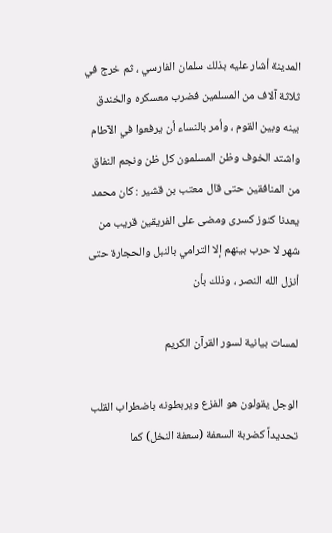المدينة أشار عليه بذلك سلمان الفارسي ، ثم خرج في ثلاثة آلاف من المسلمين فضرب معسكره والخندق بينه وبين القوم ، وأمر بالنساء أن يرفعوا في الآطام واشتد الخوف وظن المسلمون كل ظن ونجم النفاق من المنافقين حتى قال معتب بن قشير : كان محمد يعدنا كنوز كسرى ومضى على الفريقين قريب من شهر لا حرب بينهم إلا الترامي بالنبل والحجارة حتى أنزل الله النصر ، وذلك بأن

لمسات بيانية لسور القرآن الكريم

الوجل يقولون هو الفزع ويربطونه باضطراب القلب تحديداً كضربة السعفة (سعفة النخل) كما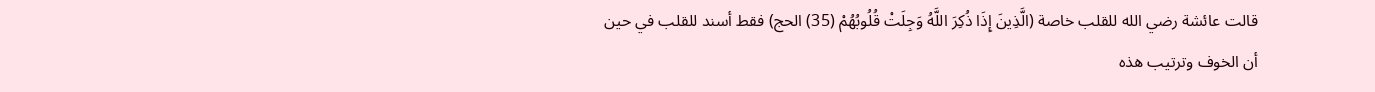قالت عائشة رضي الله للقلب خاصة (الَّذِينَ إِذَا ذُكِرَ اللَّهُ وَجِلَتْ قُلُوبُهُمْ (35) الحج) فقط أسند للقلب في حين أن الخوف وترتيب هذه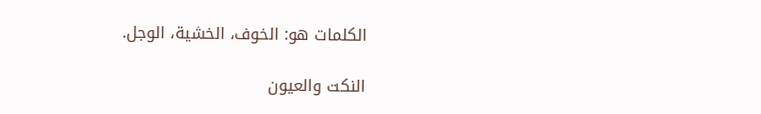الكلمات هو: الخوف، الخشية، الوجل.

النكت والعيون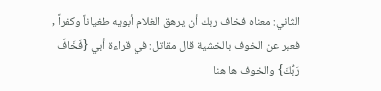الثاني: معناه فخاف ربك أن يرهق الغلام أبويه طغياناً وكفراً , فعبر عن الخوف بالخشية قال مقاتل: في قراءة أبي {فَخَافَ رَبُّكَ} والخوف ها هنا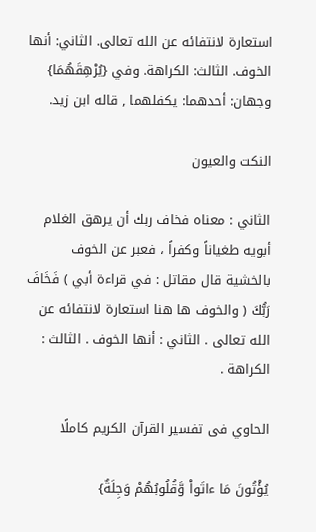استعارة لانتفائه عن الله تعالى. الثاني: أنها الخوف. الثالث: الكراهة. وفي {يُرْهِقَهُمَا} وجهان: أحدهما: يكفلهما , قاله ابن زيد.

النكت والعيون

الثاني : معناه فخاف ربك أن يرهق الغلام أبويه طغياناً وكفراً ، فعبر عن الخوف بالخشية قال مقاتل : في قراءة أبي ) فَخَافَ رَبُّكَ ( والخوف ها هنا استعارة لانتفائه عن الله تعالى . الثاني : أنها الخوف . الثالث : الكراهة .

الحاوي فى تفسير القرآن الكريم كاملًا

يُؤْتُونَ مَا ءاتَواْ وَّقُلُوبُهُمْ وَجِلَةٌ}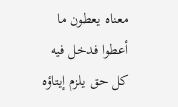معناه يعطون ما أعطوا فدخل فيه كل حق يلزم إيتاؤه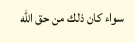سواء كان ذلك من حق الله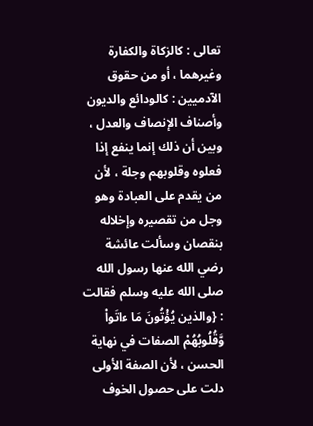تعالى : كالزكاة والكفارة وغيرهما ، أو من حقوق الآدميين : كالودائع والديون وأصناف الإنصاف والعدل ، وبين أن ذلك إنما ينفع إذا فعلوه وقلوبهم وجلة ، لأن من يقدم على العبادة وهو وجل من تقصيره وإخلاله بنقصان وسألت عائشة رضي الله عنها رسول الله صلى الله عليه وسلم فقالت : {والذين يُؤْتُونَ مَا ءاتَواْ وَّقُلُوبُهُمْ الصفات في نهاية الحسن ، لأن الصفة الأولى دلت على حصول الخوف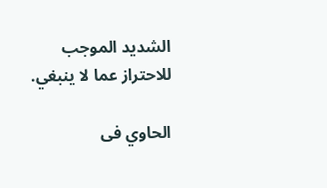الشديد الموجب للاحتراز عما لا ينبغي.

الحاوي فى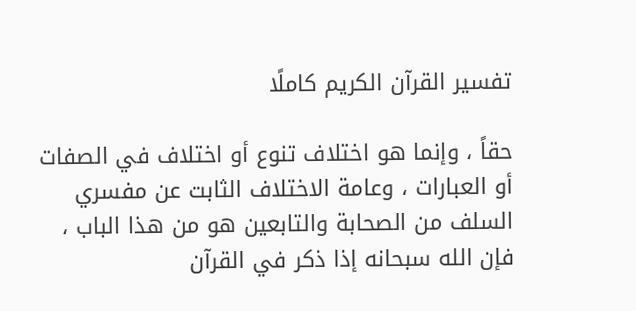تفسير القرآن الكريم كاملًا

حقاً ، وإنما هو اختلاف تنوع أو اختلاف في الصفات أو العبارات ، وعامة الاختلاف الثابت عن مفسري السلف من الصحابة والتابعين هو من هذا الباب ، فإن الله سبحانه إذا ذكر في القرآن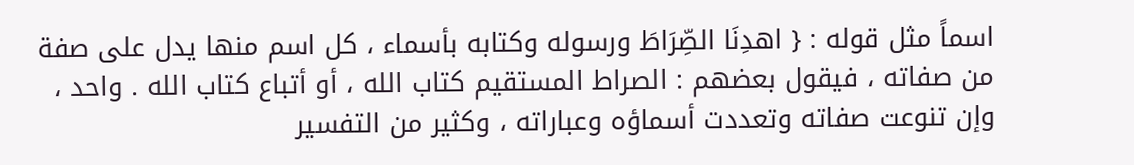اسماً مثل قوله : { اهدِنَا الصِّرَاطَ ورسوله وكتابه بأسماء ، كل اسم منها يدل على صفة من صفاته ، فيقول بعضهم : الصراط المستقيم كتاب الله ، أو أتباع كتاب الله . واحد ، وإن تنوعت صفاته وتعددت أسماؤه وعباراته ، وكثير من التفسير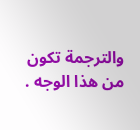والترجمة تكون من هذا الوجه .